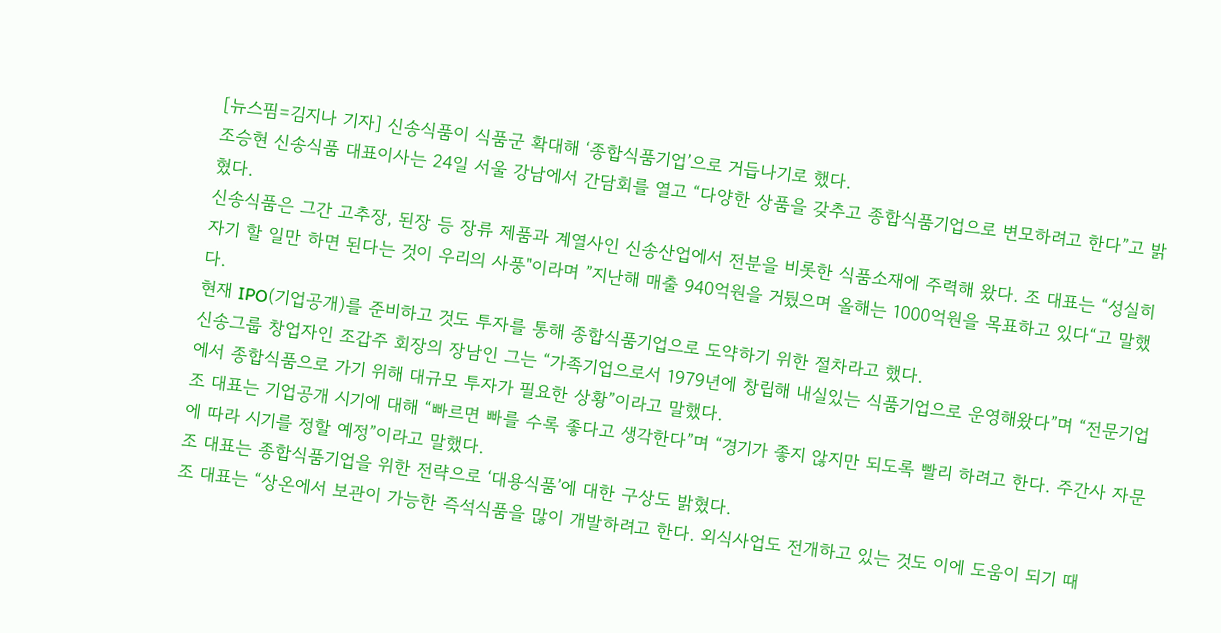[뉴스핌=김지나 기자] 신송식품이 식품군 확대해 ‘종합식품기업’으로 거듭나기로 했다.
조승현 신송식품 대표이사는 24일 서울 강남에서 간담회를 열고 “다양한 상품을 갖추고 종합식품기업으로 변모하려고 한다”고 밝혔다.
신송식품은 그간 고추장, 된장 등 장류 제품과 계열사인 신송산업에서 전분을 비롯한 식품소재에 주력해 왔다. 조 대표는 “성실히 자기 할 일만 하면 된다는 것이 우리의 사풍"이라며 ”지난해 매출 940억원을 거뒀으며 올해는 1000억원을 목표하고 있다“고 말했다.
현재 IPO(기업공개)를 준비하고 것도 투자를 통해 종합식품기업으로 도약하기 위한 절차라고 했다.
신송그룹 창업자인 조갑주 회장의 장남인 그는 “가족기업으로서 1979년에 창립해 내실있는 식품기업으로 운영해왔다”며 “전문기업에서 종합식품으로 가기 위해 대규모 투자가 필요한 상황”이라고 말했다.
조 대표는 기업공개 시기에 대해 “빠르면 빠를 수록 좋다고 생각한다”며 “경기가 좋지 않지만 되도록 빨리 하려고 한다. 주간사 자문에 따라 시기를 정할 예정”이라고 말했다.
조 대표는 종합식품기업을 위한 전략으로 ‘대용식품’에 대한 구상도 밝혔다.
조 대표는 “상온에서 보관이 가능한 즉석식품을 많이 개발하려고 한다. 외식사업도 전개하고 있는 것도 이에 도움이 되기 때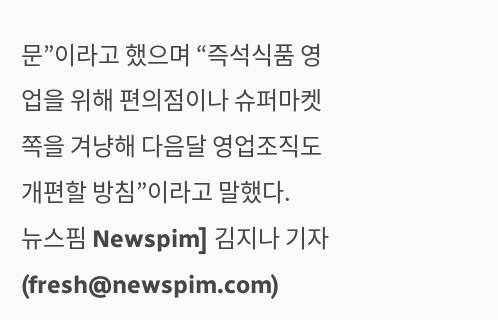문”이라고 했으며 “즉석식품 영업을 위해 편의점이나 슈퍼마켓 쪽을 겨냥해 다음달 영업조직도 개편할 방침”이라고 말했다.
뉴스핌 Newspim] 김지나 기자 (fresh@newspim.com)